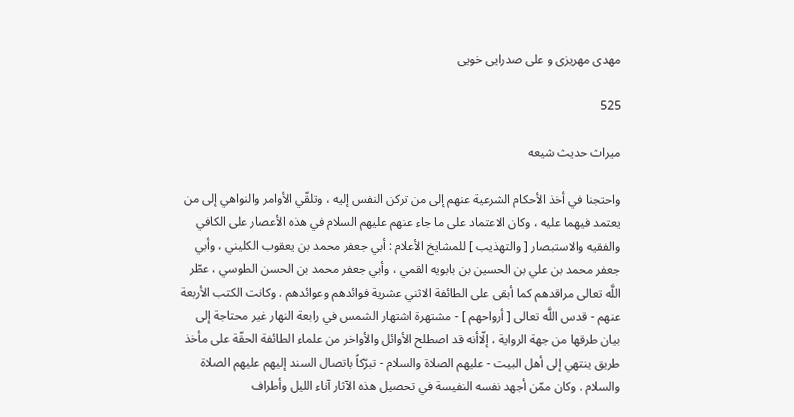مهدى مهريزى و على صدرايى خويى

525

ميراث حديث شيعه

واحتجنا في أخذ الأحكام الشرعية عنهم إلى من تركن النفس إليه ، وتلقّي الأوامر والنواهي إلى من يعتمد فيهما عليه ، وكان الاعتماد على ما جاء عنهم عليهم السلام في هذه الأعصار على الكافي والفقيه والاستبصار [ والتهذيب ] للمشايخ الأعلام : أبي جعفر محمد بن يعقوب الكليني ، وأبي جعفر محمد بن علي بن الحسين بن بابويه القمي ، وأبي جعفر محمد بن الحسن الطوسي ، عطّر اللَّه تعالى مراقدهم كما أبقى على الطائفة الاثني عشرية فوائدهم وعوائدهم . وكانت الكتب الأربعة عنهم - قدس اللَّه تعالى [ أرواحهم ] - مشتهرة اشتهار الشمس في رابعة النهار غير محتاجة إلى بيان طرقها من جهة الرواية ، إلّاأنه قد اصطلح الأوائل والأواخر من علماء الطائفة الحقّة على مأخذ طريق ينتهي إلى أهل البيت - عليهم الصلاة والسلام - تبرّكاً باتصال السند إليهم عليهم الصلاة والسلام . وكان ممّن أجهد نفسه النفيسة في تحصيل هذه الآثار آناء الليل وأطراف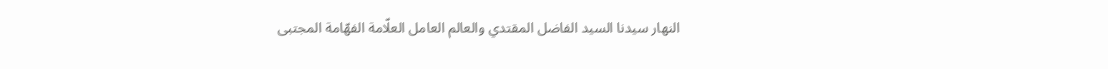النهار سيدنا السيد الفاضل المقتدي والعالم العامل العلّامة الفهّامة المجتبى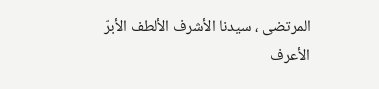المرتضى ، سيدنا الأشرف الألطف الأبرّ الأعرف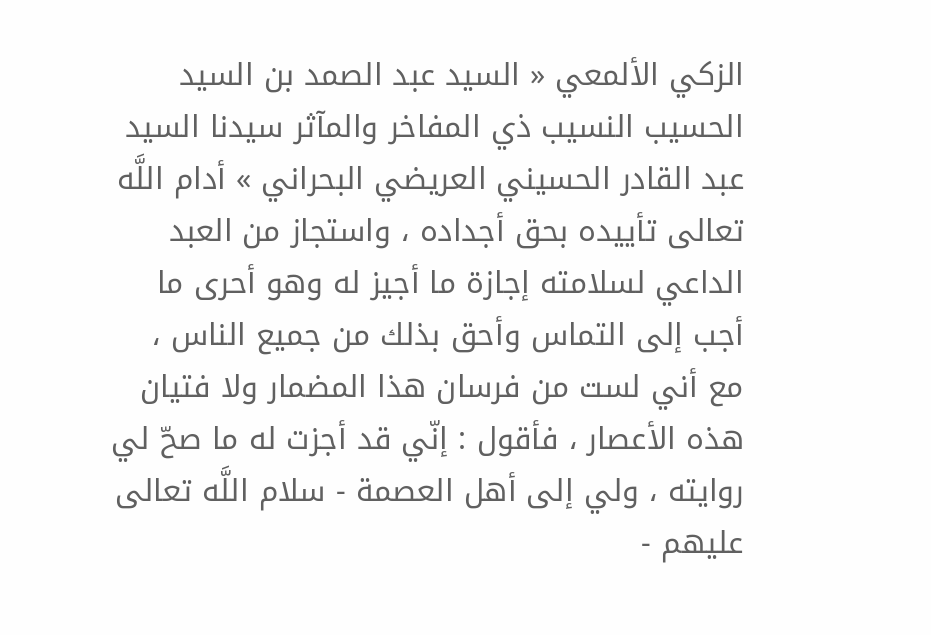الزكي الألمعي « السيد عبد الصمد بن السيد الحسيب النسيب ذي المفاخر والمآثر سيدنا السيد عبد القادر الحسيني العريضي البحراني » أدام اللَّه تعالى تأييده بحق أجداده ، واستجاز من العبد الداعي لسلامته إجازة ما أجيز له وهو أحرى ما أجب إلى التماس وأحق بذلك من جميع الناس ، مع أني لست من فرسان هذا المضمار ولا فتيان هذه الأعصار ، فأقول : إنّي قد أجزت له ما صحّ لي روايته ، ولي إلى أهل العصمة - سلام اللَّه تعالى عليهم -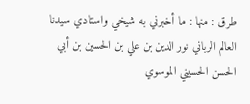طرق : منها : ما أخبرني به شيخي واستادي سيدنا العالم الرباني نور الدين بن علي بن الحسين بن أبي الحسن الحسيني الموسوي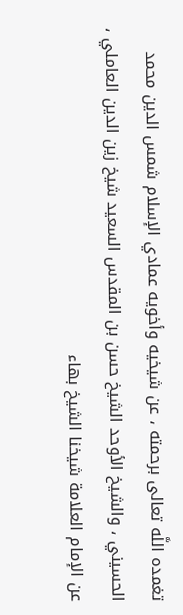تغمده اللَّه تعالى برحمته ، عن شيخيه وأخويه عمادي الإسلام شمس الدين محمد الحسيني ، والشيخ الأوحد الشيخ حسن بن المقدس السعيد شيخ زين الدين العاملي ، عن الإمام العلامة شيخنا الشيخ بهاء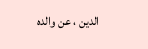الدين ، عن والده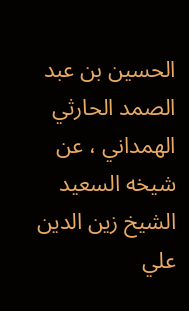الحسين بن عبد الصمد الحارثي الهمداني ، عن شيخه السعيد الشيخ زين الدين علي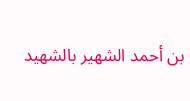بن أحمد الشهير بالشهيد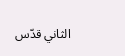الثاني قدّس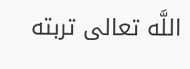اللَّه تعالى تربته